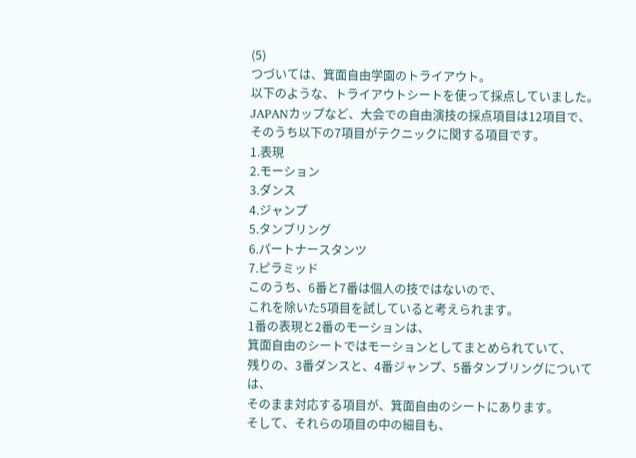(5)
つづいては、箕面自由学園のトライアウト。
以下のような、トライアウトシートを使って採点していました。
JAPANカップなど、大会での自由演技の採点項目は12項目で、
そのうち以下の7項目がテクニックに関する項目です。
1.表現
2.モーション
3.ダンス
4.ジャンプ
5.タンブリング
6.パートナースタンツ
7.ピラミッド
このうち、6番と7番は個人の技ではないので、
これを除いた5項目を試していると考えられます。
1番の表現と2番のモーションは、
箕面自由のシートではモーションとしてまとめられていて、
残りの、3番ダンスと、4番ジャンプ、5番タンブリングについては、
そのまま対応する項目が、箕面自由のシートにあります。
そして、それらの項目の中の細目も、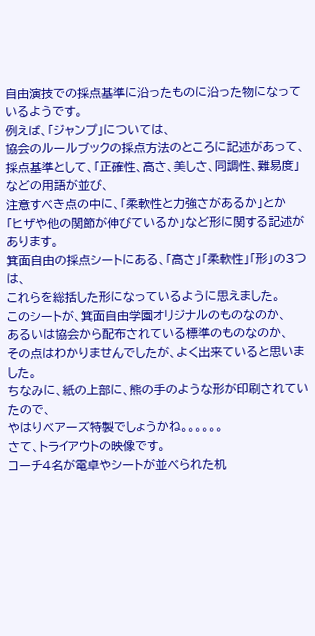自由演技での採点基準に沿ったものに沿った物になっているようです。
例えば、「ジャンプ」については、
協会のルールブックの採点方法のところに記述があって、
採点基準として、「正確性、高さ、美しさ、同調性、難易度」などの用語が並び、
注意すべき点の中に、「柔軟性と力強さがあるか」とか
「ヒザや他の関節が伸びているか」など形に関する記述があります。
箕面自由の採点シートにある、「高さ」「柔軟性」「形」の3つは、
これらを総括した形になっているように思えました。
このシートが、箕面自由学園オリジナルのものなのか、
あるいは協会から配布されている標準のものなのか、
その点はわかりませんでしたが、よく出来ていると思いました。
ちなみに、紙の上部に、熊の手のような形が印刷されていたので、
やはりベアーズ特製でしょうかね。。。。。。
さて、トライアウトの映像です。
コーチ4名が電卓やシートが並べられた机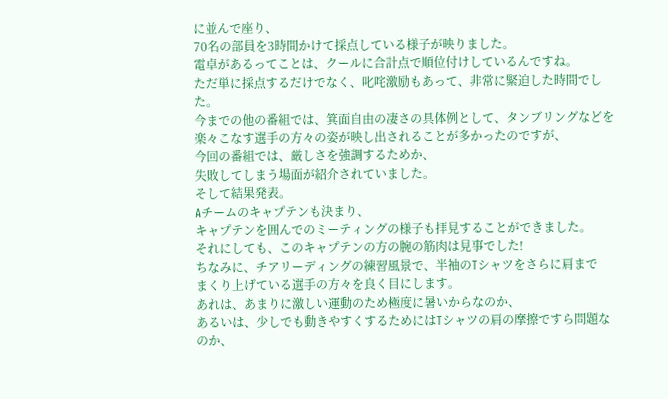に並んで座り、
70名の部員を3時間かけて採点している様子が映りました。
電卓があるってことは、クールに合計点で順位付けしているんですね。
ただ単に採点するだけでなく、叱咤激励もあって、非常に緊迫した時間でした。
今までの他の番組では、箕面自由の凄さの具体例として、タンブリングなどを
楽々こなす選手の方々の姿が映し出されることが多かったのですが、
今回の番組では、厳しさを強調するためか、
失敗してしまう場面が紹介されていました。
そして結果発表。
Aチームのキャプテンも決まり、
キャプテンを囲んでのミーティングの様子も拝見することができました。
それにしても、このキャプテンの方の腕の筋肉は見事でした!
ちなみに、チアリーディングの練習風景で、半袖のTシャツをさらに肩まで
まくり上げている選手の方々を良く目にします。
あれは、あまりに激しい運動のため極度に暑いからなのか、
あるいは、少しでも動きやすくするためにはTシャツの肩の摩擦ですら問題なのか、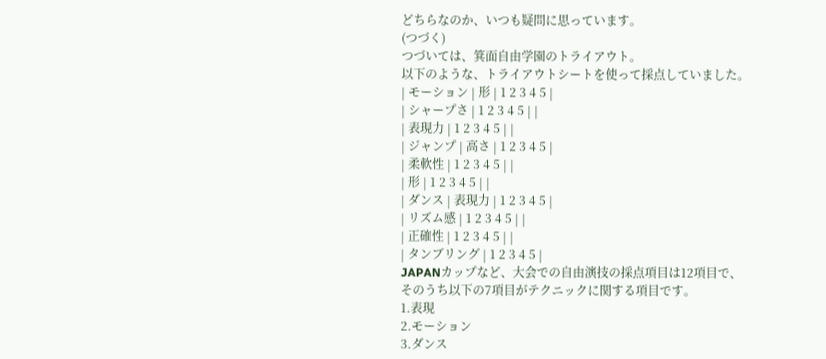どちらなのか、いつも疑問に思っています。
(つづく)
つづいては、箕面自由学園のトライアウト。
以下のような、トライアウトシートを使って採点していました。
| モーション | 形 | 1 2 3 4 5 |
| シャープさ | 1 2 3 4 5 | |
| 表現力 | 1 2 3 4 5 | |
| ジャンプ | 高さ | 1 2 3 4 5 |
| 柔軟性 | 1 2 3 4 5 | |
| 形 | 1 2 3 4 5 | |
| ダンス | 表現力 | 1 2 3 4 5 |
| リズム感 | 1 2 3 4 5 | |
| 正確性 | 1 2 3 4 5 | |
| タンブリング | 1 2 3 4 5 |
JAPANカップなど、大会での自由演技の採点項目は12項目で、
そのうち以下の7項目がテクニックに関する項目です。
1.表現
2.モーション
3.ダンス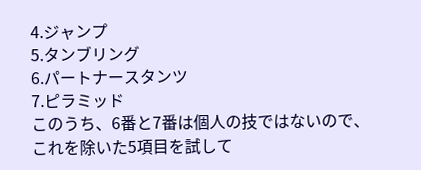4.ジャンプ
5.タンブリング
6.パートナースタンツ
7.ピラミッド
このうち、6番と7番は個人の技ではないので、
これを除いた5項目を試して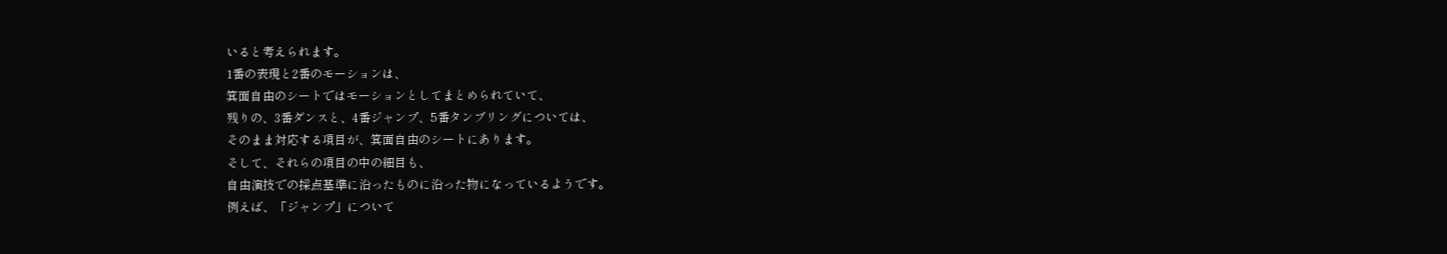いると考えられます。
1番の表現と2番のモーションは、
箕面自由のシートではモーションとしてまとめられていて、
残りの、3番ダンスと、4番ジャンプ、5番タンブリングについては、
そのまま対応する項目が、箕面自由のシートにあります。
そして、それらの項目の中の細目も、
自由演技での採点基準に沿ったものに沿った物になっているようです。
例えば、「ジャンプ」について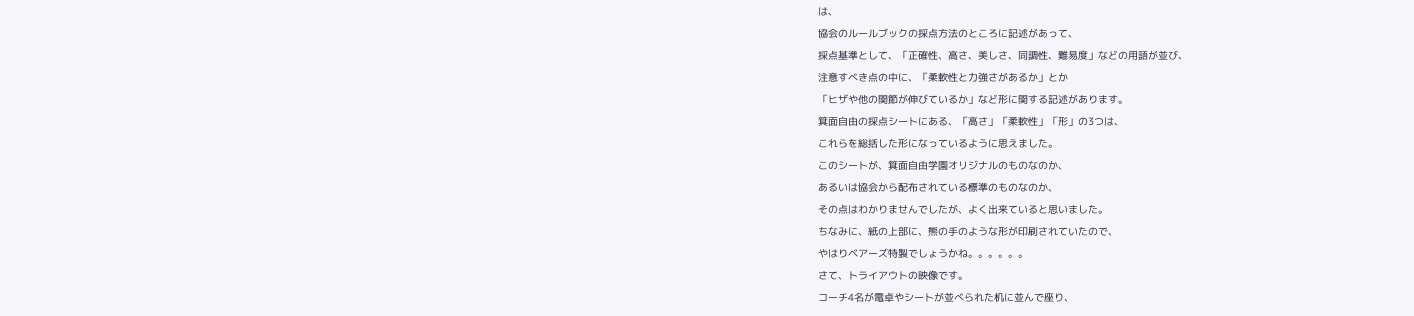は、
協会のルールブックの採点方法のところに記述があって、
採点基準として、「正確性、高さ、美しさ、同調性、難易度」などの用語が並び、
注意すべき点の中に、「柔軟性と力強さがあるか」とか
「ヒザや他の関節が伸びているか」など形に関する記述があります。
箕面自由の採点シートにある、「高さ」「柔軟性」「形」の3つは、
これらを総括した形になっているように思えました。
このシートが、箕面自由学園オリジナルのものなのか、
あるいは協会から配布されている標準のものなのか、
その点はわかりませんでしたが、よく出来ていると思いました。
ちなみに、紙の上部に、熊の手のような形が印刷されていたので、
やはりベアーズ特製でしょうかね。。。。。。
さて、トライアウトの映像です。
コーチ4名が電卓やシートが並べられた机に並んで座り、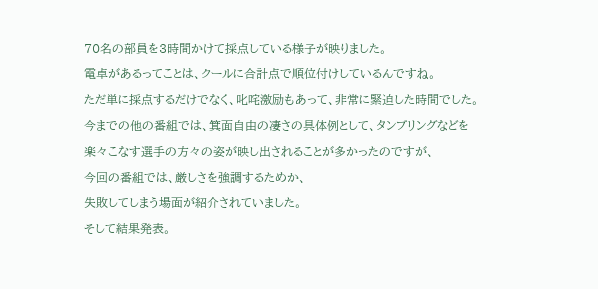70名の部員を3時間かけて採点している様子が映りました。
電卓があるってことは、クールに合計点で順位付けしているんですね。
ただ単に採点するだけでなく、叱咤激励もあって、非常に緊迫した時間でした。
今までの他の番組では、箕面自由の凄さの具体例として、タンブリングなどを
楽々こなす選手の方々の姿が映し出されることが多かったのですが、
今回の番組では、厳しさを強調するためか、
失敗してしまう場面が紹介されていました。
そして結果発表。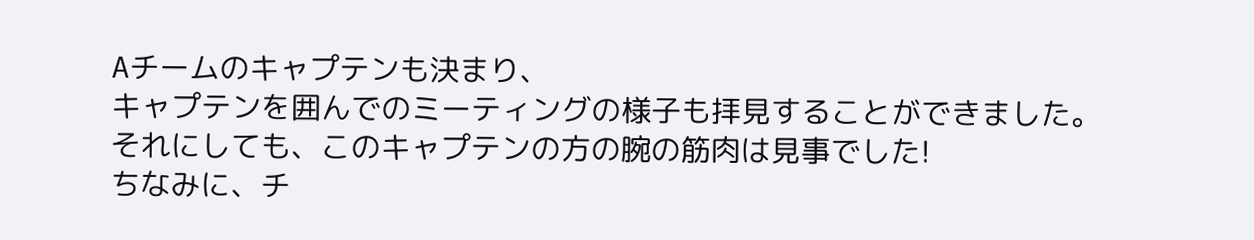Aチームのキャプテンも決まり、
キャプテンを囲んでのミーティングの様子も拝見することができました。
それにしても、このキャプテンの方の腕の筋肉は見事でした!
ちなみに、チ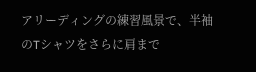アリーディングの練習風景で、半袖のTシャツをさらに肩まで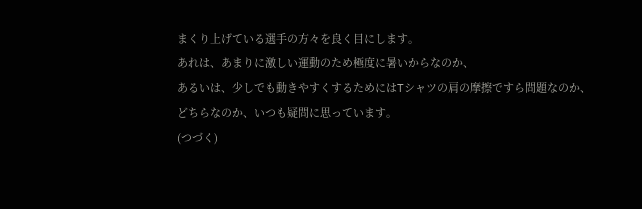まくり上げている選手の方々を良く目にします。
あれは、あまりに激しい運動のため極度に暑いからなのか、
あるいは、少しでも動きやすくするためにはTシャツの肩の摩擦ですら問題なのか、
どちらなのか、いつも疑問に思っています。
(つづく)